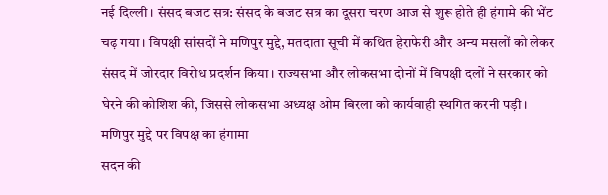नई दिल्ली। संसद बजट सत्र: संसद के बजट सत्र का दूसरा चरण आज से शुरू होते ही हंगामे की भेंट चढ़ गया। विपक्षी सांसदों ने मणिपुर मुद्दे, मतदाता सूची में कथित हेराफेरी और अन्य मसलों को लेकर संसद में जोरदार विरोध प्रदर्शन किया। राज्यसभा और लोकसभा दोनों में विपक्षी दलों ने सरकार को घेरने की कोशिश की, जिससे लोकसभा अध्यक्ष ओम बिरला को कार्यवाही स्थगित करनी पड़ी।
मणिपुर मुद्दे पर विपक्ष का हंगामा
सदन की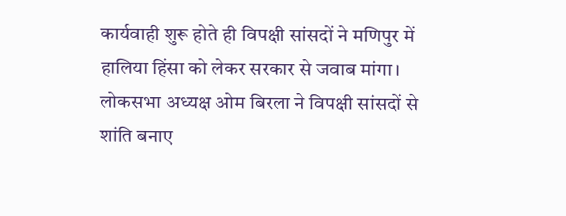कार्यवाही शुरू होते ही विपक्षी सांसदों ने मणिपुर में हालिया हिंसा को लेकर सरकार से जवाब मांगा। लोकसभा अध्यक्ष ओम बिरला ने विपक्षी सांसदों से शांति बनाए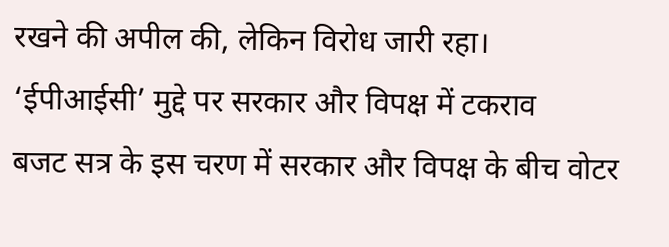रखने की अपील की, लेकिन विरोध जारी रहा।
‘ईपीआईसी’ मुद्दे पर सरकार और विपक्ष में टकराव
बजट सत्र के इस चरण में सरकार और विपक्ष के बीच वोटर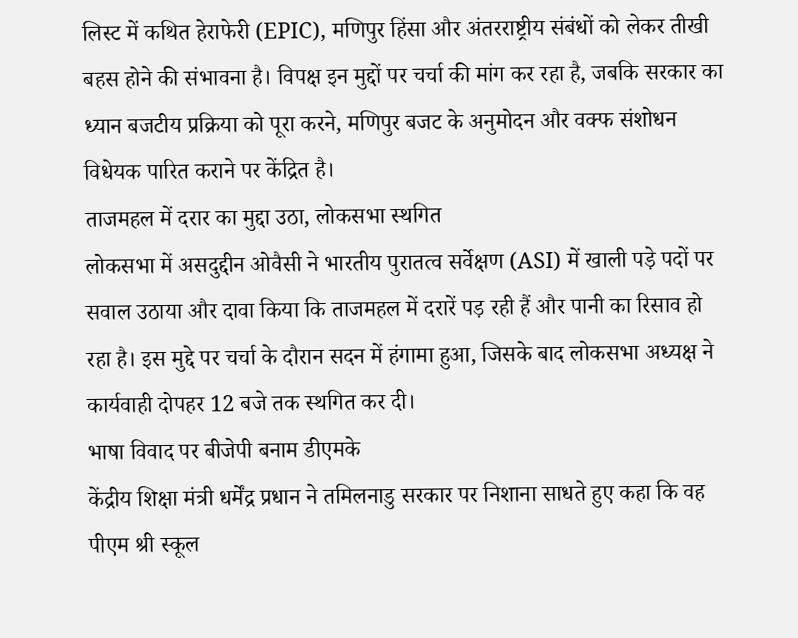लिस्ट में कथित हेराफेरी (EPIC), मणिपुर हिंसा और अंतरराष्ट्रीय संबंधों को लेकर तीखी बहस होने की संभावना है। विपक्ष इन मुद्दों पर चर्चा की मांग कर रहा है, जबकि सरकार का ध्यान बजटीय प्रक्रिया को पूरा करने, मणिपुर बजट के अनुमोदन और वक्फ संशोधन विधेयक पारित कराने पर केंद्रित है।
ताजमहल में दरार का मुद्दा उठा, लोकसभा स्थगित
लोकसभा में असदुद्दीन ओवैसी ने भारतीय पुरातत्व सर्वेक्षण (ASI) में खाली पड़े पदों पर सवाल उठाया और दावा किया कि ताजमहल में दरारें पड़ रही हैं और पानी का रिसाव हो रहा है। इस मुद्दे पर चर्चा के दौरान सदन में हंगामा हुआ, जिसके बाद लोकसभा अध्यक्ष ने कार्यवाही दोपहर 12 बजे तक स्थगित कर दी।
भाषा विवाद पर बीजेपी बनाम डीएमके
केंद्रीय शिक्षा मंत्री धर्मेंद्र प्रधान ने तमिलनाडु सरकार पर निशाना साधते हुए कहा कि वह पीएम श्री स्कूल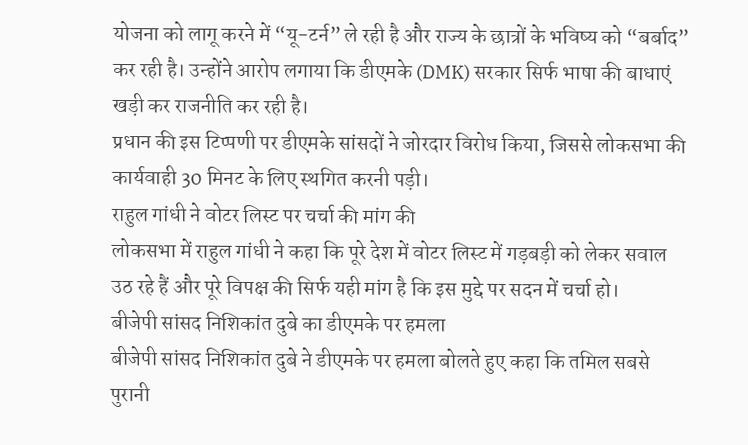योजना को लागू करने में “यू-टर्न” ले रही है और राज्य के छात्रों के भविष्य को “बर्बाद” कर रही है। उन्होंने आरोप लगाया कि डीएमके (DMK) सरकार सिर्फ भाषा की बाधाएं खड़ी कर राजनीति कर रही है।
प्रधान की इस टिप्पणी पर डीएमके सांसदों ने जोरदार विरोध किया, जिससे लोकसभा की कार्यवाही 30 मिनट के लिए स्थगित करनी पड़ी।
राहुल गांधी ने वोटर लिस्ट पर चर्चा की मांग की
लोकसभा में राहुल गांधी ने कहा कि पूरे देश में वोटर लिस्ट में गड़बड़ी को लेकर सवाल उठ रहे हैं और पूरे विपक्ष की सिर्फ यही मांग है कि इस मुद्दे पर सदन में चर्चा हो।
बीजेपी सांसद निशिकांत दुबे का डीएमके पर हमला
बीजेपी सांसद निशिकांत दुबे ने डीएमके पर हमला बोलते हुए कहा कि तमिल सबसे पुरानी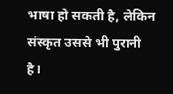भाषा हो सकती है, लेकिन संस्कृत उससे भी पुरानी है।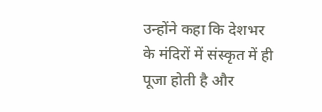उन्होंने कहा कि देशभर के मंदिरों में संस्कृत में ही पूजा होती है और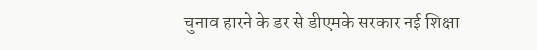चुनाव हारने के डर से डीएमके सरकार नई शिक्षा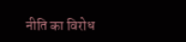नीति का विरोध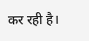कर रही है।